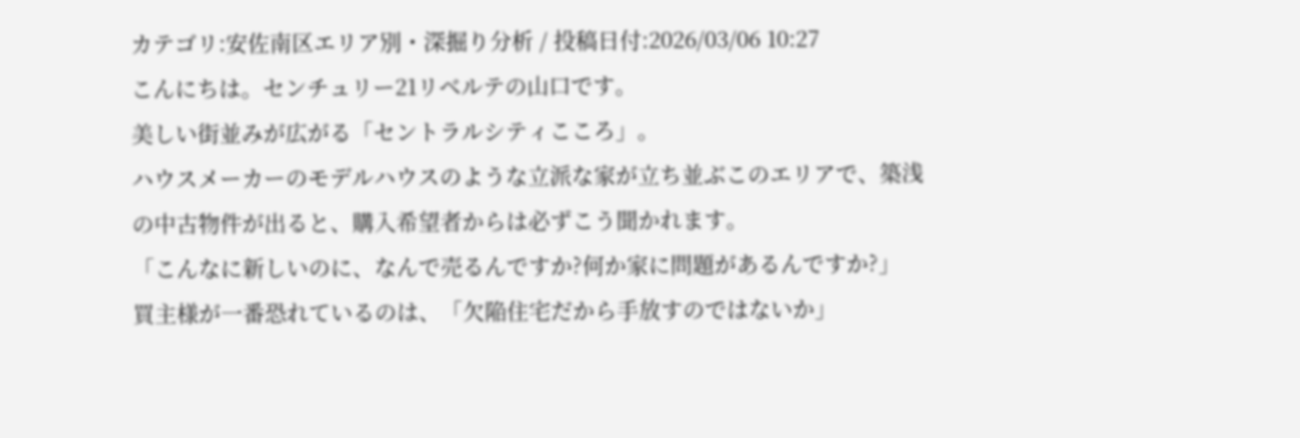カテゴリ:安佐南区エリア別・深掘り分析 / 投稿日付:2026/03/06 10:27
こんにちは。センチュリー21リベルテの山口です。
美しい街並みが広がる「セントラルシティこころ」。
ハウスメーカーのモデルハウスのような立派な家が立ち並ぶこのエリアで、築浅の中古物件が出ると、購入希望者からは必ずこう聞かれます。
「こんなに新しいのに、なんで売るんですか?何か家に問題があるんですか?」
買主様が一番恐れているのは、「欠陥住宅だから手放すのではないか」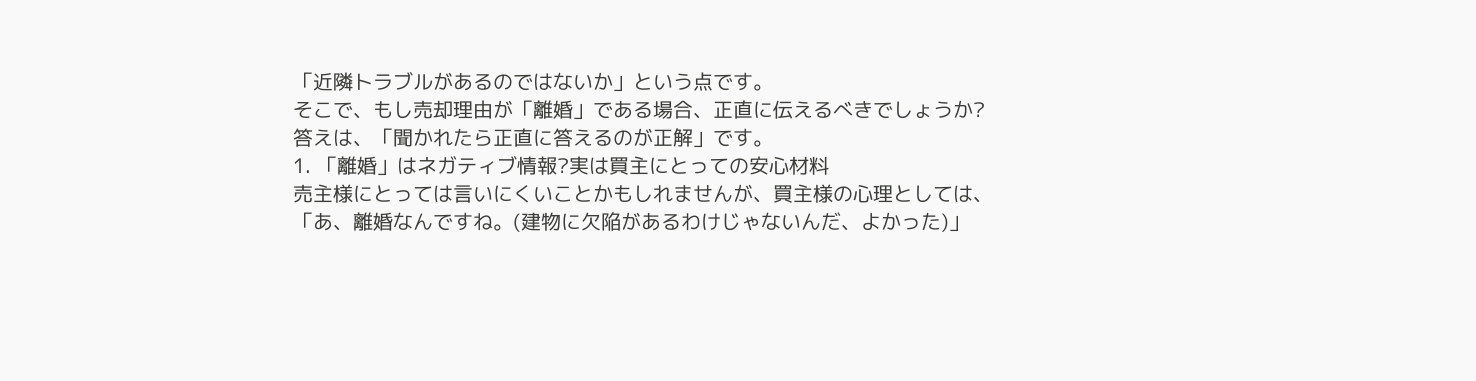「近隣トラブルがあるのではないか」という点です。
そこで、もし売却理由が「離婚」である場合、正直に伝えるべきでしょうか?
答えは、「聞かれたら正直に答えるのが正解」です。
1. 「離婚」はネガティブ情報?実は買主にとっての安心材料
売主様にとっては言いにくいことかもしれませんが、買主様の心理としては、
「あ、離婚なんですね。(建物に欠陥があるわけじゃないんだ、よかった)」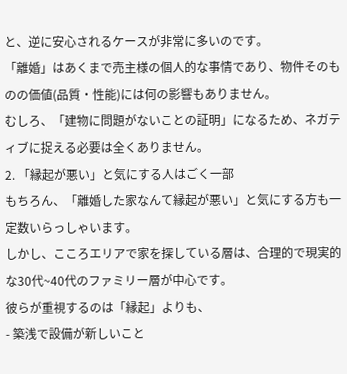と、逆に安心されるケースが非常に多いのです。
「離婚」はあくまで売主様の個人的な事情であり、物件そのものの価値(品質・性能)には何の影響もありません。
むしろ、「建物に問題がないことの証明」になるため、ネガティブに捉える必要は全くありません。
2. 「縁起が悪い」と気にする人はごく一部
もちろん、「離婚した家なんて縁起が悪い」と気にする方も一定数いらっしゃいます。
しかし、こころエリアで家を探している層は、合理的で現実的な30代~40代のファミリー層が中心です。
彼らが重視するのは「縁起」よりも、
- 築浅で設備が新しいこと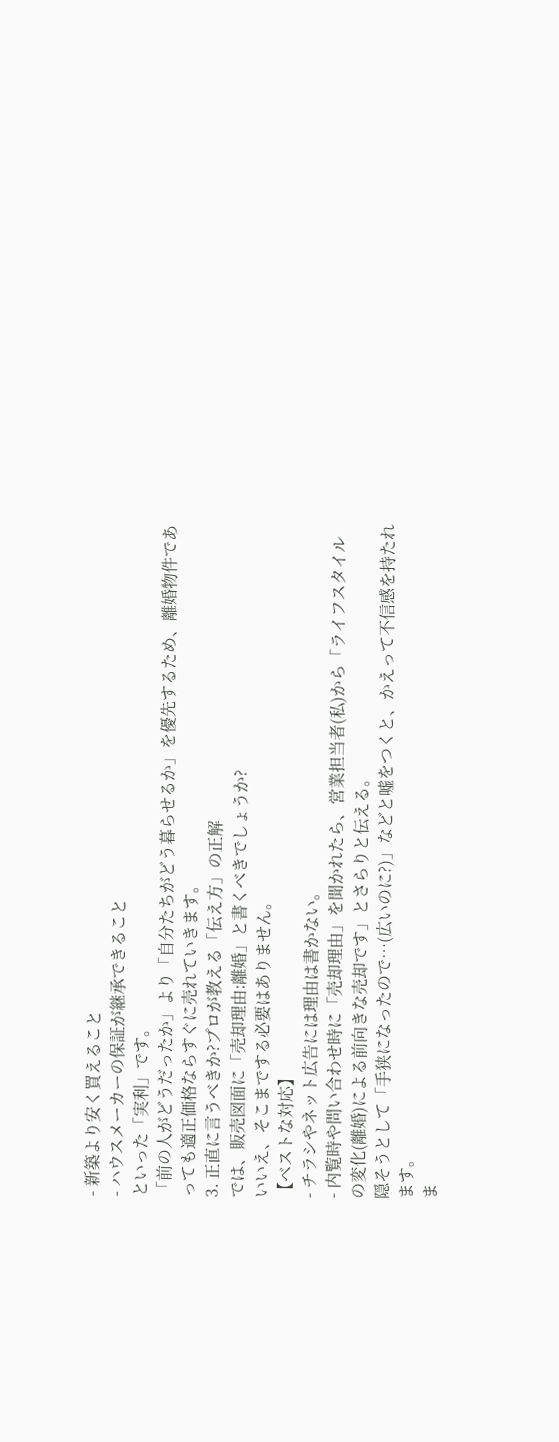- 新築より安く買えること
- ハウスメーカーの保証が継承できること
といった「実利」です。
「前の人がどうだったか」より「自分たちがどう暮らせるか」を優先するため、離婚物件であっても適正価格ならすぐに売れていきます。
3. 正直に言うべきか?プロが教える「伝え方」の正解
では、販売図面に「売却理由:離婚」と書くべきでしょうか?
いいえ、そこまでする必要はありません。
【ベストな対応】
- チラシやネット広告には理由は書かない。
- 内覧時や問い合わせ時に「売却理由」を聞かれたら、営業担当者(私)から「ライフスタイルの変化(離婚)による前向きな売却です」とさらりと伝える。
隠そうとして「手狭になったので…(広いのに?)」などと嘘をつくと、かえって不信感を持たれます。
ま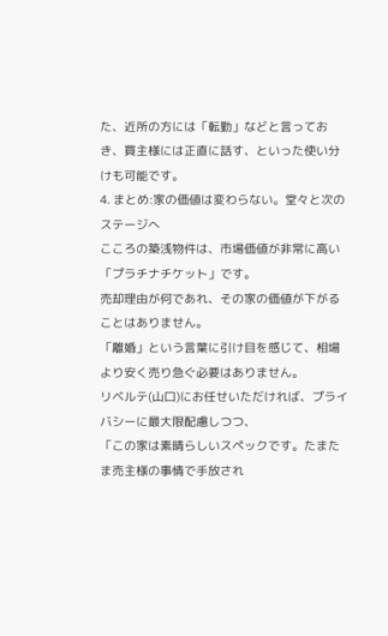た、近所の方には「転勤」などと言っておき、買主様には正直に話す、といった使い分けも可能です。
4. まとめ:家の価値は変わらない。堂々と次のステージへ
こころの築浅物件は、市場価値が非常に高い「プラチナチケット」です。
売却理由が何であれ、その家の価値が下がることはありません。
「離婚」という言葉に引け目を感じて、相場より安く売り急ぐ必要はありません。
リベルテ(山口)にお任せいただければ、プライバシーに最大限配慮しつつ、
「この家は素晴らしいスペックです。たまたま売主様の事情で手放され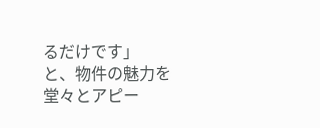るだけです」
と、物件の魅力を堂々とアピー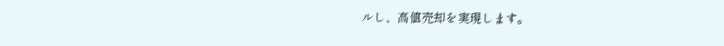ルし、高値売却を実現します。